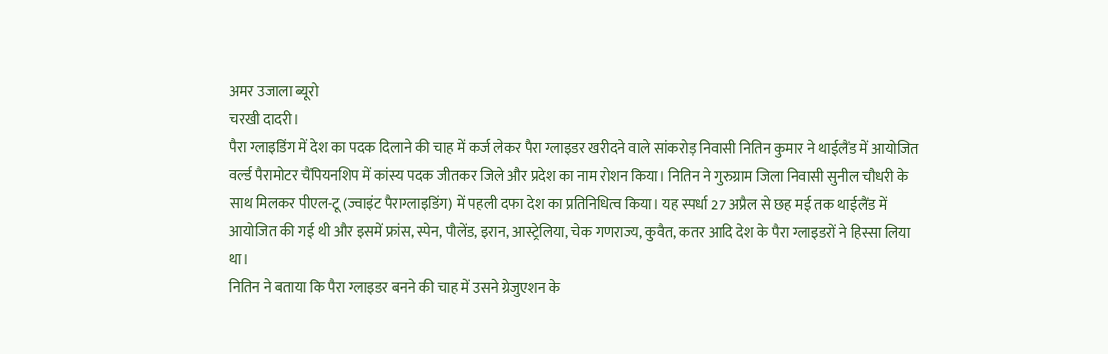अमर उजाला ब्यूरो
चरखी दादरी।
पैरा ग्लाइडिंग में देश का पदक दिलाने की चाह में कर्ज लेकर पैरा ग्लाइडर खरीदने वाले सांकरोड़ निवासी नितिन कुमार ने थाईलैंड में आयोजित वर्ल्ड पैरामोटर चैंपियनशिप में कांस्य पदक जीतकर जिले और प्रदेश का नाम रोशन किया। नितिन ने गुरुग्राम जिला निवासी सुनील चौधरी के साथ मिलकर पीएल-टू (ज्वाइंट पैराग्लाइडिंग) में पहली दफा देश का प्रतिनिधित्व किया। यह स्पर्धा 27 अप्रैल से छह मई तक थाईलैंड में आयोजित की गई थी और इसमें फ्रांस, स्पेन, पौलेंड, इरान, आस्ट्रेलिया, चेक गणराज्य, कुवैत, कतर आदि देश के पैरा ग्लाइडरों ने हिस्सा लिया था।
नितिन ने बताया कि पैरा ग्लाइडर बनने की चाह में उसने ग्रेजुएशन के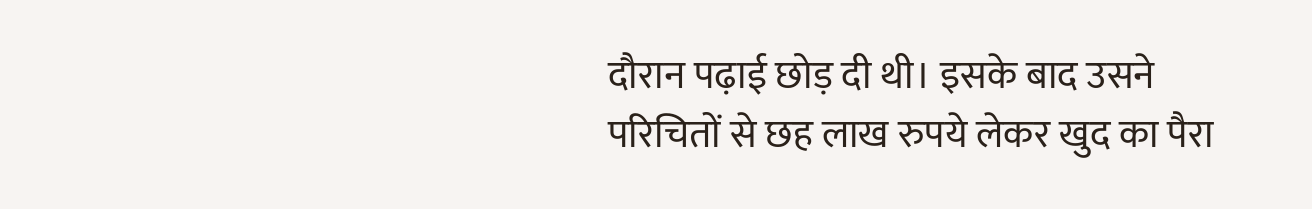दौरान पढ़ाई छोड़ दी थी। इसके बाद उसने परिचितों से छह लाख रुपये लेकर खुद का पैरा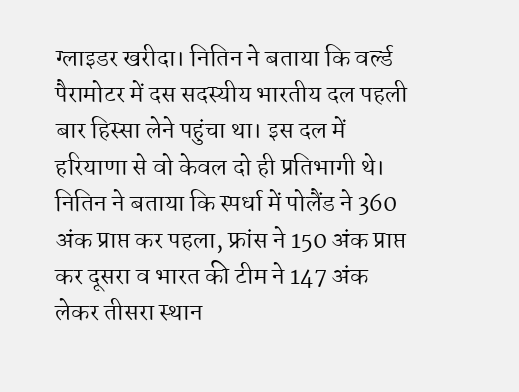ग्लाइडर खरीदा। नितिन ने बताया कि वर्ल्ड पैरामोटर में दस सदस्यीय भारतीय दल पहली बार हिस्सा लेने पहुंचा था। इस दल में हरियाणा से वो केवल दो ही प्रतिभागी थे। नितिन ने बताया कि स्पर्धा में पोलैंड ने 360 अंक प्राप्त कर पहला, फ्रांस ने 150 अंक प्राप्त कर दूसरा व भारत की टीम ने 147 अंक लेकर तीसरा स्थान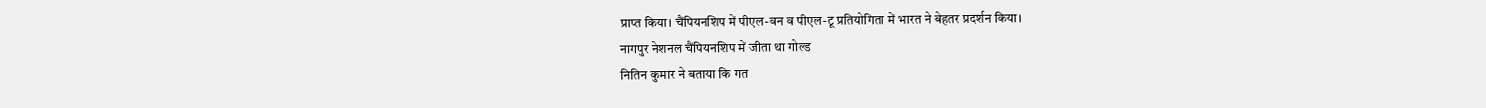प्राप्त किया। चैंपियनशिप में पीएल-वन व पीएल-टू प्रतियोगिता में भारत ने बेहतर प्रदर्शन किया।
नागपुर नेशनल चैंपियनशिप में जीता था गोल्ड
नितिन कुमार ने बताया कि गत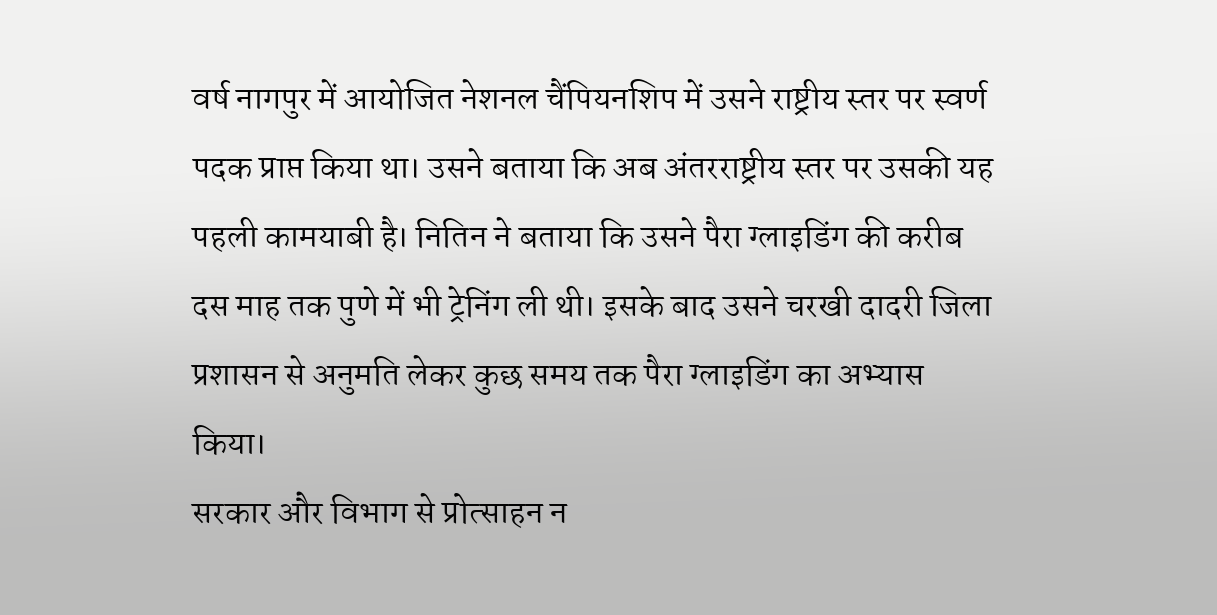वर्ष नागपुर में आयोजित नेशनल चैंपियनशिप में उसने राष्ट्रीय स्तर पर स्वर्ण पदक प्राप्त किया था। उसने बताया कि अब अंतरराष्ट्रीय स्तर पर उसकी यह पहली कामयाबी है। नितिन ने बताया कि उसने पैरा ग्लाइडिंग की करीब दस माह तक पुणे में भी ट्रेनिंग ली थी। इसके बाद उसने चरखी दादरी जिला प्रशासन से अनुमति लेकर कुछ समय तक पैरा ग्लाइडिंग का अभ्यास किया।
सरकार और विभाग से प्रोत्साहन न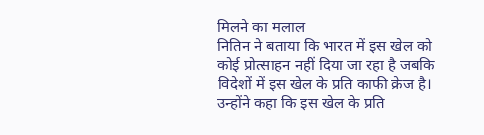मिलने का मलाल
नितिन ने बताया कि भारत में इस खेल को कोई प्रोत्साहन नहीं दिया जा रहा है जबकि विदेशों में इस खेल के प्रति काफी क्रेज है। उन्होंने कहा कि इस खेल के प्रति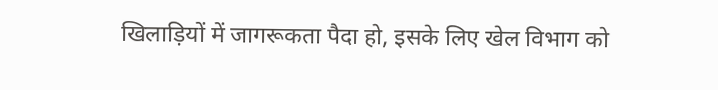खिलाड़ियों में जागरूकता पैदा हो, इसके लिए खेल विभाग को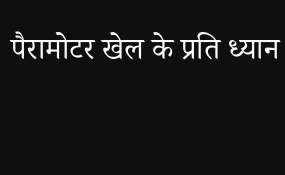पैरामोटर खेल के प्रति ध्यान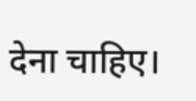देना चाहिए।